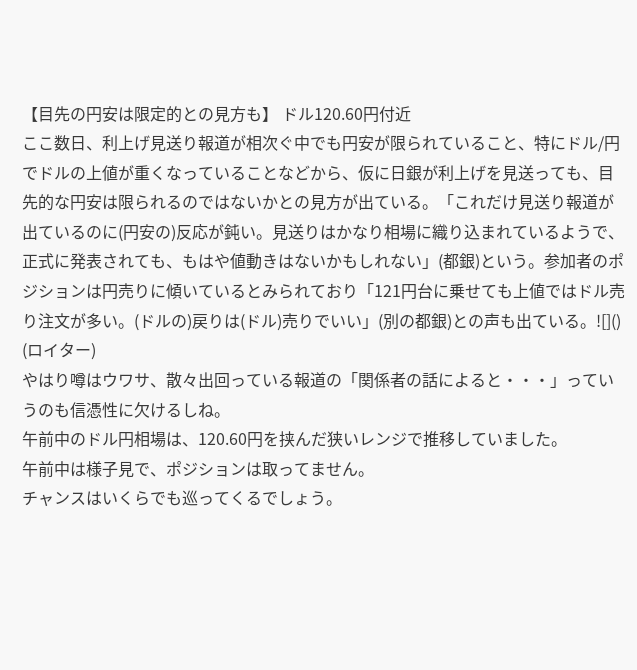【目先の円安は限定的との見方も】 ドル120.60円付近
ここ数日、利上げ見送り報道が相次ぐ中でも円安が限られていること、特にドル/円でドルの上値が重くなっていることなどから、仮に日銀が利上げを見送っても、目先的な円安は限られるのではないかとの見方が出ている。「これだけ見送り報道が出ているのに(円安の)反応が鈍い。見送りはかなり相場に織り込まれているようで、正式に発表されても、もはや値動きはないかもしれない」(都銀)という。参加者のポジションは円売りに傾いているとみられており「121円台に乗せても上値ではドル売り注文が多い。(ドルの)戻りは(ドル)売りでいい」(別の都銀)との声も出ている。![]()
(ロイター)
やはり噂はウワサ、散々出回っている報道の「関係者の話によると・・・」っていうのも信憑性に欠けるしね。
午前中のドル円相場は、120.60円を挟んだ狭いレンジで推移していました。
午前中は様子見で、ポジションは取ってません。
チャンスはいくらでも巡ってくるでしょう。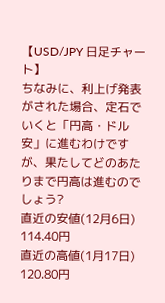【USD/JPY 日足チャート】
ちなみに、利上げ発表がされた場合、定石でいくと「円高・ドル安」に進むわけですが、果たしてどのあたりまで円高は進むのでしょう?
直近の安値(12月6日) 114.40円
直近の高値(1月17日) 120.80円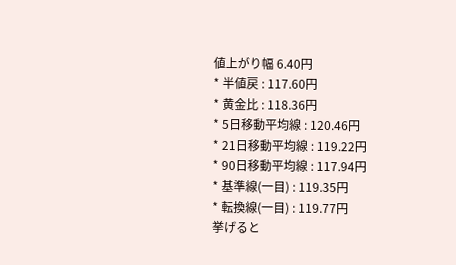値上がり幅 6.40円
* 半値戻 : 117.60円
* 黄金比 : 118.36円
* 5日移動平均線 : 120.46円
* 21日移動平均線 : 119.22円
* 90日移動平均線 : 117.94円
* 基準線(一目) : 119.35円
* 転換線(一目) : 119.77円
挙げると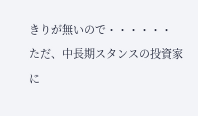きりが無いので・・・・・・
ただ、中長期スタンスの投資家に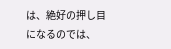は、絶好の押し目になるのでは、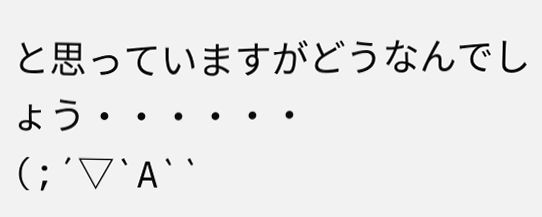と思っていますがどうなんでしょう・・・・・・
(;´▽`A``